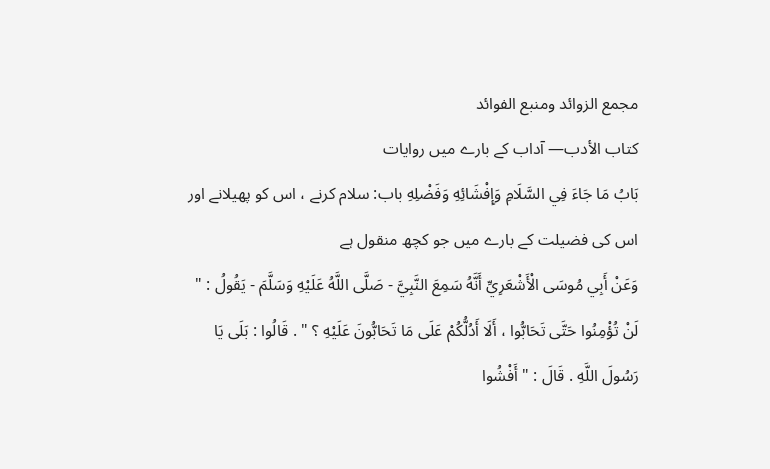مجمع الزوائد ومنبع الفوائد
كتاب الأدب— آداب کے بارے میں روایات
بَابُ مَا جَاءَ فِي السَّلَامِ وَإِفْشَائِهِ وَفَضْلِهِ باب: سلام کرنے ، اس کو پھیلانے اور اس کی فضیلت کے بارے میں جو کچھ منقول ہے
وَعَنْ أَبِي مُوسَى الْأَشْعَرِيِّ أَنَّهُ سَمِعَ النَّبِيَّ - صَلَّى اللَّهُ عَلَيْهِ وَسَلَّمَ - يَقُولُ : " لَنْ تُؤْمِنُوا حَتَّى تَحَابُّوا ، أَلَا أَدُلُّكُمْ عَلَى مَا تَحَابُّونَ عَلَيْهِ ؟ " . قَالُوا : بَلَى يَا رَسُولَ اللَّهِ . قَالَ : " أَفْشُوا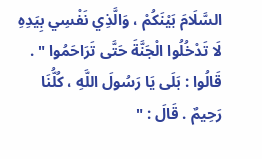السَّلَامَ بَيْنَكُمْ ، وَالَّذِي نَفْسِي بِيَدِهِ لَا تَدْخُلُوا الْجَنَّةَ حَتَّى تَرَاحَمُوا " . قَالُوا : بَلَى يَا رَسُولَ اللَّهِ ، كُلُّنَا رَحِيمٌ . قَالَ : "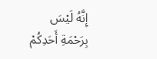إِنَّهُ لَيْسَ بِرَحْمَةِ أَحَدِكُمْ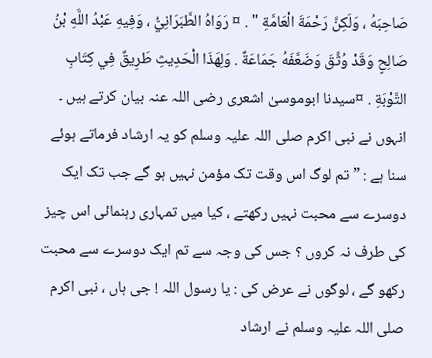صَاحِبَهُ ، وَلَكِنَّ رَحْمَةَ الْعَامَّةِ " . ¤ رَوَاهُ الطَّبَرَانِيُّ ، وَفِيهِ عَبْدُ اللَّهِ بْنُ صَالِحٍ وَقَدْ وُثِّقَ وَضَعَّفَهُ جَمَاعَةٌ . وَلِهَذَا الْحَدِيثِ طَرِيقٌ فِي كِتَابِ التَّوْبَةِ . ¤سیدنا ابوموسیٰ اشعری رضی اللہ عنہ بیان کرتے ہیں ۔ انہوں نے نبی اکرم صلی اللہ علیہ وسلم کو یہ ارشاد فرماتے ہوئے سنا ہے : ” تم لوگ اس وقت تک مؤمن نہیں ہو گے جب تک ایک دوسرے سے محبت نہیں رکھتے ، کیا میں تمہاری رہنمائی اس چیز کی طرف نہ کروں ؟ جس کی وجہ سے تم ایک دوسرے سے محبت رکھو گے ، لوگوں نے عرض کی : یا رسول اللہ ! جی ہاں ، نبی اکرم صلی اللہ علیہ وسلم نے ارشاد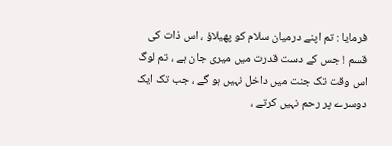فرمایا : تم اپنے درمیان سلام کو پھیلاؤ ، اس ذات کی قسم ! جس کے دست قدرت میں میری جان ہے ، تم لوگ اس وقت تک جنت میں داخل نہیں ہو گے ، جب تک ایک دوسرے پر رحم نہیں کرتے ،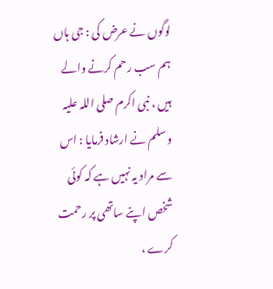لوگوں نے عرض کی : جی ہاں ہم سب رحم کرنے والے ہیں ، نبی اکرم صلی اللہ علیہ وسلم نے ارشاد فرمایا : اس سے مراد یہ نہیں ہے کہ کوئی شخص اپنے ساتھی پر رحمت کرے ،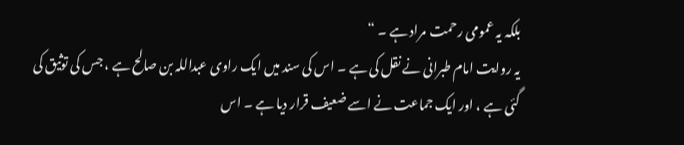بلکہ یہ عمومی رحمت مراد ہے ۔ “
یہ روایت امام طبرانی نے نقل کی ہے ۔ اس کی سند میں ایک راوی عبداللہ بن صالح ہے ، جس کی توثیق کی گئی ہے ، اور ایک جماعت نے اسے ضعیف قرار دیا ہے ۔ اس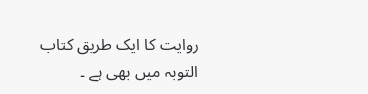روایت کا ایک طریق کتاب التوبہ میں بھی ہے ۔